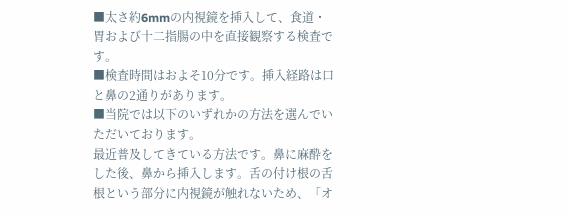■太さ約6mmの内視鏡を挿入して、食道・胃および十二指腸の中を直接観察する検査です。
■検査時間はおよそ10分です。挿入経路は口と鼻の2通りがあります。
■当院では以下のいずれかの方法を選んでいただいております。
最近普及してきている方法です。鼻に麻酔をした後、鼻から挿入します。舌の付け根の舌根という部分に内視鏡が触れないため、「オ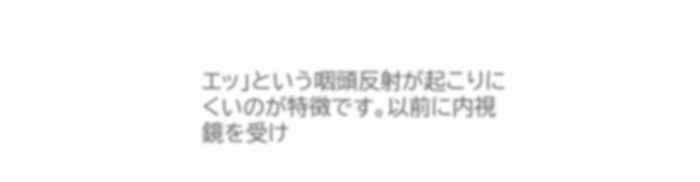エッ」という咽頭反射が起こりにくいのが特徴です。以前に内視鏡を受け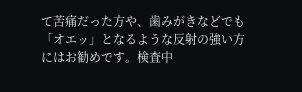て苦痛だった方や、歯みがきなどでも「オエッ」となるような反射の強い方にはお勧めです。検査中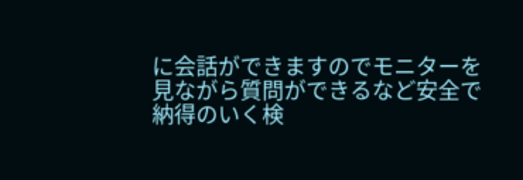に会話ができますのでモニターを見ながら質問ができるなど安全で納得のいく検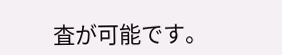査が可能です。